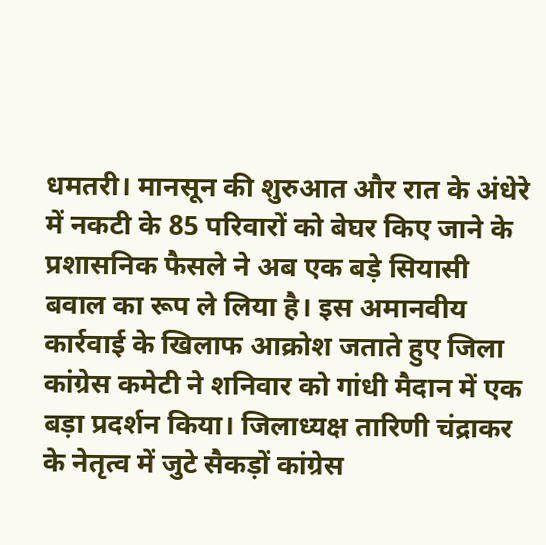धमतरी। मानसून की शुरुआत और रात के अंधेरे में नकटी के 85 परिवारों को बेघर किए जाने के प्रशासनिक फैसले ने अब एक बड़े सियासी बवाल का रूप ले लिया है। इस अमानवीय कार्रवाई के खिलाफ आक्रोश जताते हुए जिला कांग्रेस कमेटी ने शनिवार को गांधी मैदान में एक बड़ा प्रदर्शन किया। जिलाध्यक्ष तारिणी चंद्राकर के नेतृत्व में जुटे सैकड़ों कांग्रेस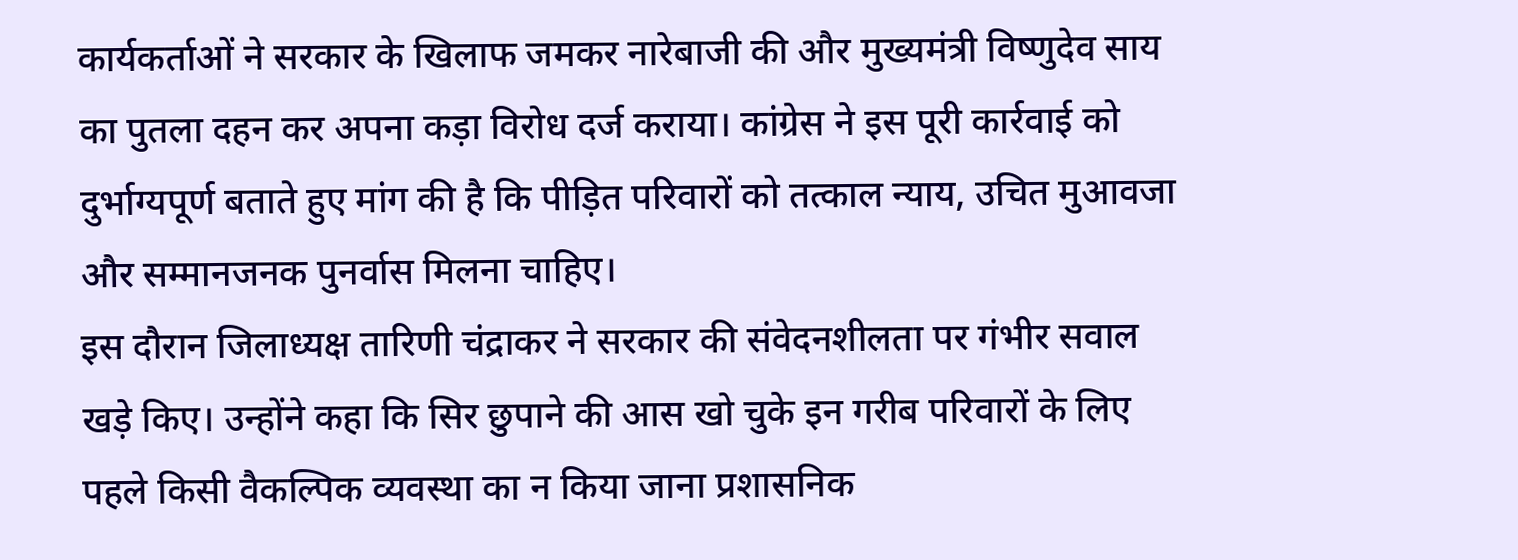कार्यकर्ताओं ने सरकार के खिलाफ जमकर नारेबाजी की और मुख्यमंत्री विष्णुदेव साय का पुतला दहन कर अपना कड़ा विरोध दर्ज कराया। कांग्रेस ने इस पूरी कार्रवाई को दुर्भाग्यपूर्ण बताते हुए मांग की है कि पीड़ित परिवारों को तत्काल न्याय, उचित मुआवजा और सम्मानजनक पुनर्वास मिलना चाहिए।
इस दौरान जिलाध्यक्ष तारिणी चंद्राकर ने सरकार की संवेदनशीलता पर गंभीर सवाल खड़े किए। उन्होंने कहा कि सिर छुपाने की आस खो चुके इन गरीब परिवारों के लिए पहले किसी वैकल्पिक व्यवस्था का न किया जाना प्रशासनिक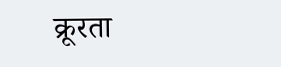क्रूरता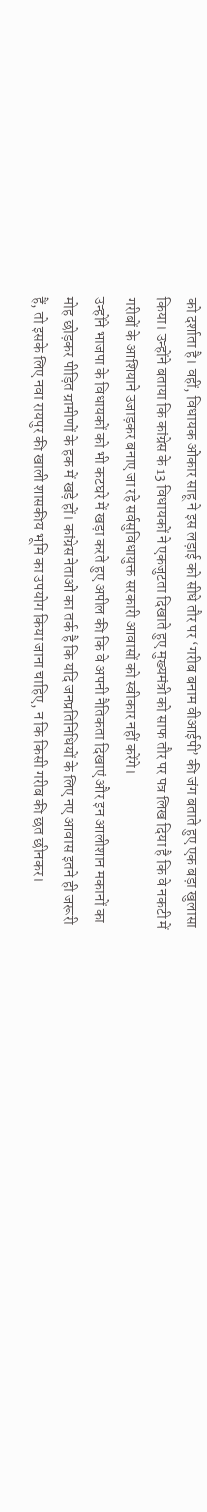को दर्शाता है। वहीं, विधायक ओंकार साहू ने इस लड़ाई को सीधे तौर पर ‘गरीब बनाम वीआईपी’ की जंग बताते हुए एक बड़ा खुलासा किया। उन्होंने बताया कि कांग्रेस के 13 विधायकों ने एकजुटता दिखाते हुए मुख्यमंत्री को साफ तौर पर पत्र लिख दिया है कि वे नकटी में गरीबों के आशियाने उजाड़कर बनाए जा रहे सर्वसुविधायुक्त सरकारी आवासों को स्वीकार नहीं करेंगे।
उन्होंने भाजपा के विधायकों को भी कटघरे में खड़ा करते हुए अपील की कि वे अपनी नैतिकता दिखाएं और इन आलीशान मकानों का मोह छोड़कर पीड़ित ग्रामीणों के हक में खड़े हों। कांग्रेस नेताओं का तर्क है कि यदि जनप्रतिनिधियों के लिए नए आवास इतने ही जरूरी हैं, तो इसके लिए नवा रायपुर की खाली शासकीय भूमि का उपयोग किया जाना चाहिए, न कि किसी गरीब की छत छीनकर।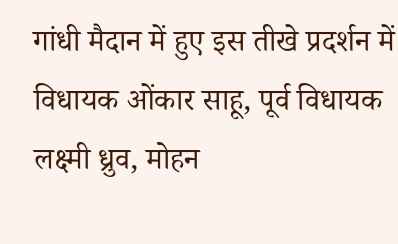गांधी मैदान में हुए इस तीखे प्रदर्शन में विधायक ओंकार साहू, पूर्व विधायक लक्ष्मी ध्रुव, मोहन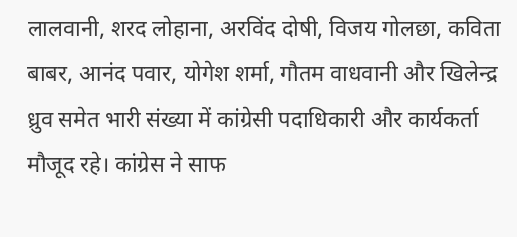लालवानी, शरद लोहाना, अरविंद दोषी, विजय गोलछा, कविता बाबर, आनंद पवार, योगेश शर्मा, गौतम वाधवानी और खिलेन्द्र ध्रुव समेत भारी संख्या में कांग्रेसी पदाधिकारी और कार्यकर्ता मौजूद रहे। कांग्रेस ने साफ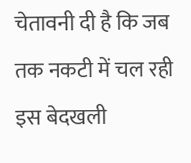चेतावनी दी है कि जब तक नकटी में चल रही इस बेदखली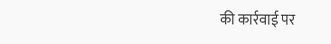की कार्रवाई पर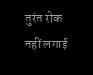तुरंत रोक नहीं लगाई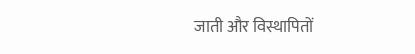जाती और विस्थापितों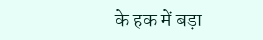के हक में बड़ा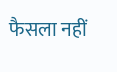फैसला नहीं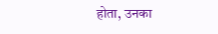होता, उनका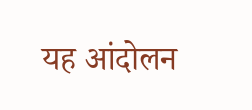यह आंदोलन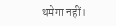थमेगा नहीं।